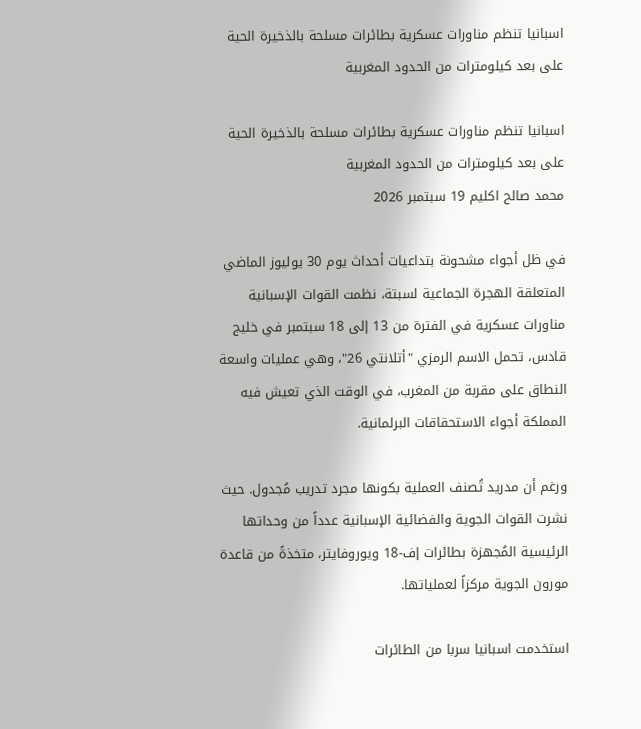اسبانيا تنظم مناورات عسكرية بطائرات مسلحة بالذخيرة الحية على بعد كيلومترات من الحدود المغربية

اسبانيا تنظم مناورات عسكرية بطائرات مسلحة بالذخيرة الحية على بعد كيلومترات من الحدود المغربية
محمد صالح اكليم 19 سبتمبر 2026

في ظل أجواء مشحونة بتداعيات أحداث يوم 30 يوليوز الماضي المتعلقة الهجرة الجماعية لسبتة، نظمت القوات الإسبانية مناورات عسكرية في الفترة من 13 إلى 18 سبتمبر في خليج قادس، تحمل الاسم الرمزي "أتلانتي 26"، وهي عمليات واسعة النطاق على مقربة من المغرب، في الوقت الذي تعيش فيه المملكة أجواء الاستحقاقات البرلمانية.

ورغم أن مدريد تُصنف العملية بكونها مجرد تدريب مُجدول. حيث نشرت القوات الجوية والفضائية الإسبانية عدداً من وحداتها الرئيسية المُجهزة بطائرات إف-18 ويوروفايتر، متخذةً من قاعدة مورون الجوية مركزاً لعملياتها.

استخدمت اسبانيا سربا من الطائرات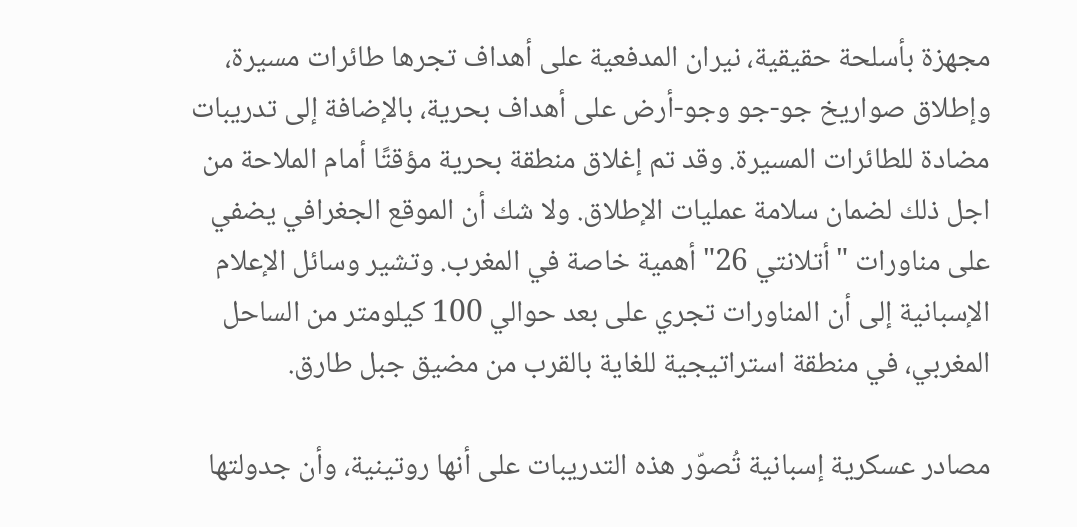مجهزة بأسلحة حقيقية، نيران المدفعية على أهداف تجرها طائرات مسيرة، وإطلاق صواريخ جو-جو وجو-أرض على أهداف بحرية، بالإضافة إلى تدريبات مضادة للطائرات المسيرة. وقد تم إغلاق منطقة بحرية مؤقتًا أمام الملاحة من اجل ذلك لضمان سلامة عمليات الإطلاق. ولا شك أن الموقع الجغرافي يضفي على مناورات "أتلانتي 26" أهمية خاصة في المغرب. وتشير وسائل الإعلام الإسبانية إلى أن المناورات تجري على بعد حوالي 100 كيلومتر من الساحل المغربي، في منطقة استراتيجية للغاية بالقرب من مضيق جبل طارق.

مصادر عسكرية إسبانية تُصوّر هذه التدريبات على أنها روتينية، وأن جدولتها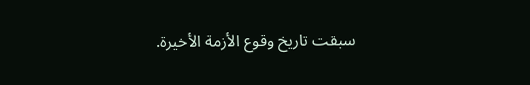سبقت تاريخ وقوع الأزمة الأخيرة.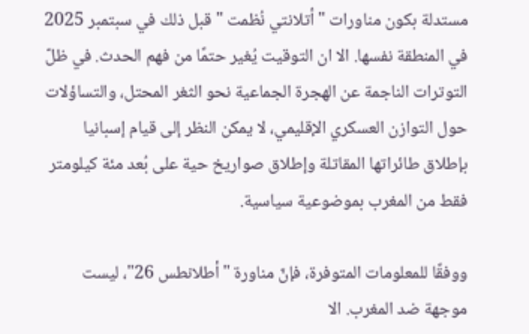مستدلة بكون مناورات "أتلانتي نُظمت " قبل ذلك في سبتمبر 2025 في المنطقة نفسها. الا ان التوقيت يُغير حتمًا من فهم الحدث. في ظلّ التوترات الناجمة عن الهجرة الجماعية نحو الثغر المحتل، والتساؤلات حول التوازن العسكري الإقليمي، لا يمكن النظر إلى قيام إسبانيا بإطلاق طائراتها المقاتلة وإطلاق صواريخ حية على بُعد مئة كيلومتر فقط من المغرب بموضوعية سياسية.

ووفقًا للمعلومات المتوفرة، فإنّ مناورة "أطلانطس 26"، ليست موجهة ضد المغرب. الا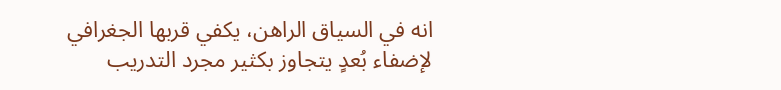انه في السياق الراهن، يكفي قربها الجغرافي لإضفاء بُعدٍ يتجاوز بكثير مجرد التدريب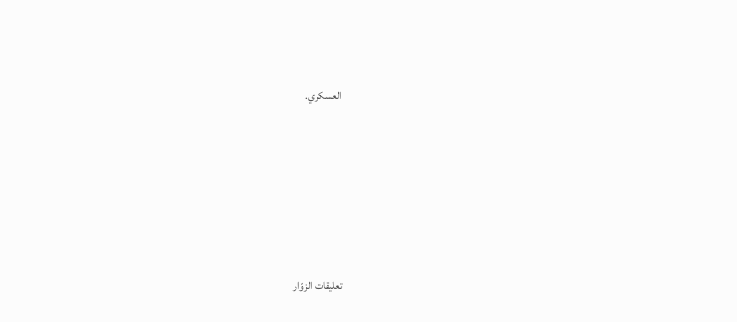العسكري.







تعليقات الزوّار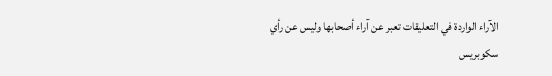الآراء الواردة في التعليقات تعبر عن آراء أصحابها وليس عن رأي سكوبريس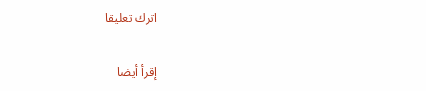اترك تعليقا

إقرأ أيضا